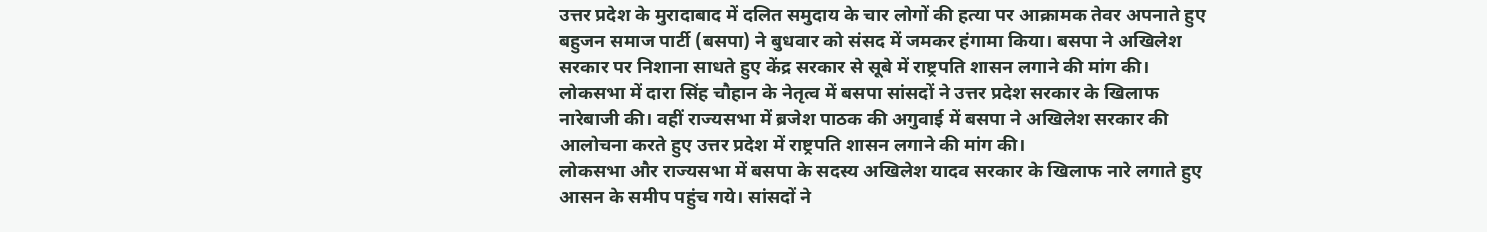उत्तर प्रदेश के मुरादाबाद में दलित समुदाय के चार लोगों की हत्या पर आक्रामक तेवर अपनाते हुए बहुजन समाज पार्टी (बसपा) ने बुधवार को संसद में जमकर हंगामा किया। बसपा ने अखिलेश सरकार पर निशाना साधते हुए केंद्र सरकार से सूबे में राष्ट्रपति शासन लगाने की मांग की।
लोकसभा में दारा सिंह चौहान के नेतृत्व में बसपा सांसदों ने उत्तर प्रदेश सरकार के खिलाफ नारेबाजी की। वहीं राज्यसभा में ब्रजेश पाठक की अगुवाई में बसपा ने अखिलेश सरकार की आलोचना करते हुए उत्तर प्रदेश में राष्ट्रपति शासन लगाने की मांग की।
लोकसभा और राज्यसभा में बसपा के सदस्य अखिलेश यादव सरकार के खिलाफ नारे लगाते हुए आसन के समीप पहुंच गये। सांसदों ने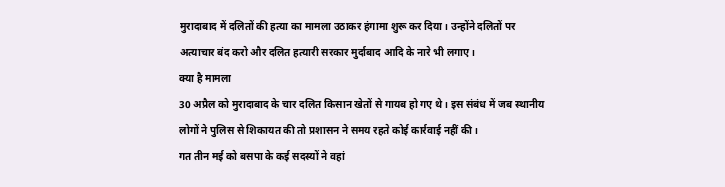मुरादाबाद में दलितों की हत्या का मामला उठाकर हंगामा शुरू कर दिया। उन्होंने दलितों पर अत्याचार बंद करो और दलित हत्यारी सरकार मुर्दाबाद आदि के नारे भी लगाए।
क्या है मामला
30 अप्रैल को मुरादाबाद के चार दलित किसान खेतों से गायब हो गए थे। इस संबंध में जब स्थानीय लोगों ने पुलिस से शिकायत की तो प्रशासन ने समय रहते कोई कार्रवाई नहीं की।
गत तीन मई को बसपा के कई सदस्यों ने वहां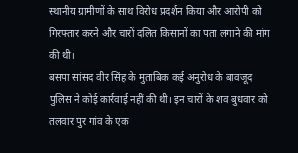स्थानीय ग्रामीणों के साथ विरोध प्रदर्शन किया और आरोपी को गिरफ्तार करने और चारों दलित किसानों का पता लगाने की मांग की थी।
बसपा सांसद वीर सिंह के मुताबिक कई अनुरोध के बावजूद पुलिस ने कोई कार्रवाई नहीं की थी। इन चारों के शव बुधवार को तलवार पुर गांव के एक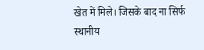खेत में मिले। जिसके बाद ना सिर्फ स्थानीय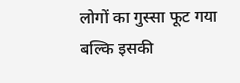लोगों का गुस्सा फूट गया बल्कि इसकी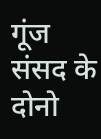गूंज संसद के दोनो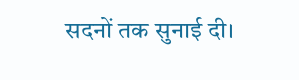सदनों तक सुनाई दी।